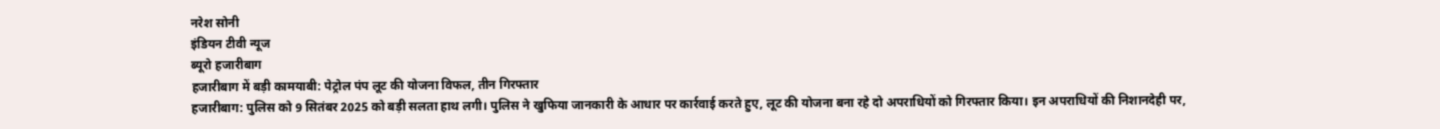नरेश सोनी
इंडियन टीवी न्यूज
ब्यूरो हजारीबाग
हजारीबाग में बड़ी कामयाबी: पेट्रोल पंप लूट की योजना विफल, तीन गिरफ्तार
हजारीबाग: पुलिस को 9 सितंबर 2025 को बड़ी सलता हाथ लगी। पुलिस ने खुफिया जानकारी के आधार पर कार्रवाई करते हुए, लूट की योजना बना रहे दो अपराधियों को गिरफ्तार किया। इन अपराधियों की निशानदेही पर,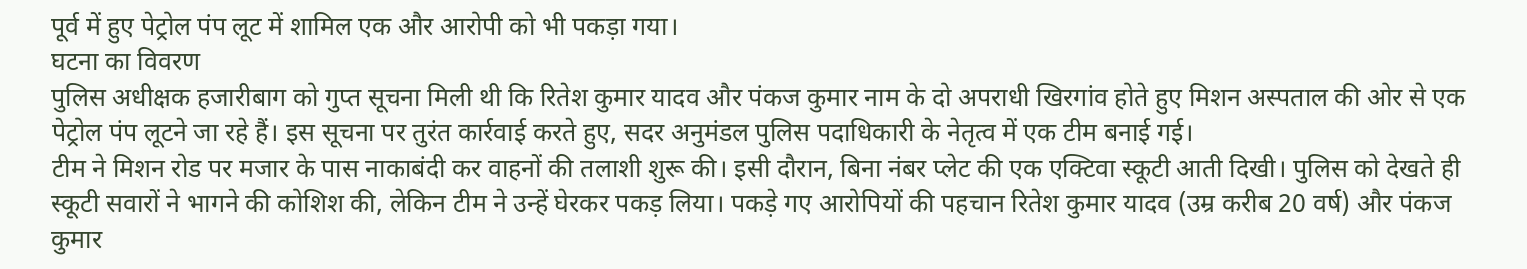पूर्व में हुए पेट्रोल पंप लूट में शामिल एक और आरोपी को भी पकड़ा गया।
घटना का विवरण
पुलिस अधीक्षक हजारीबाग को गुप्त सूचना मिली थी कि रितेश कुमार यादव और पंकज कुमार नाम के दो अपराधी खिरगांव होते हुए मिशन अस्पताल की ओर से एक पेट्रोल पंप लूटने जा रहे हैं। इस सूचना पर तुरंत कार्रवाई करते हुए, सदर अनुमंडल पुलिस पदाधिकारी के नेतृत्व में एक टीम बनाई गई।
टीम ने मिशन रोड पर मजार के पास नाकाबंदी कर वाहनों की तलाशी शुरू की। इसी दौरान, बिना नंबर प्लेट की एक एक्टिवा स्कूटी आती दिखी। पुलिस को देखते ही स्कूटी सवारों ने भागने की कोशिश की, लेकिन टीम ने उन्हें घेरकर पकड़ लिया। पकड़े गए आरोपियों की पहचान रितेश कुमार यादव (उम्र करीब 20 वर्ष) और पंकज कुमार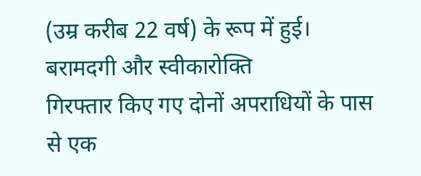(उम्र करीब 22 वर्ष) के रूप में हुई।
बरामदगी और स्वीकारोक्ति
गिरफ्तार किए गए दोनों अपराधियों के पास से एक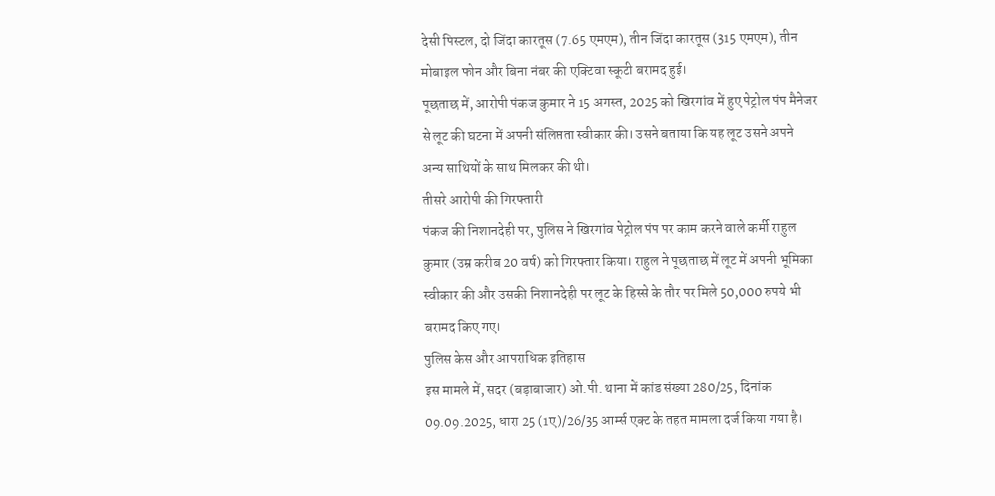देसी पिस्टल, दो जिंदा कारतूस (7.65 एमएम), तीन जिंदा कारतूस (315 एमएम), तीन मोबाइल फोन और बिना नंबर की एक्टिवा स्कूटी बरामद हुई।
पूछताछ में, आरोपी पंकज कुमार ने 15 अगस्त, 2025 को खिरगांव में हुए पेट्रोल पंप मैनेजर से लूट की घटना में अपनी संलिप्तता स्वीकार की। उसने बताया कि यह लूट उसने अपने अन्य साथियों के साथ मिलकर की थी।
तीसरे आरोपी की गिरफ्तारी
पंकज की निशानदेही पर, पुलिस ने खिरगांव पेट्रोल पंप पर काम करने वाले कर्मी राहुल कुमार (उम्र करीब 20 वर्ष) को गिरफ्तार किया। राहुल ने पूछताछ में लूट में अपनी भूमिका स्वीकार की और उसकी निशानदेही पर लूट के हिस्से के तौर पर मिले 50,000 रुपये भी बरामद किए गए।
पुलिस केस और आपराधिक इतिहास
इस मामले में, सदर (बड़ाबाजार) ओ.पी. थाना में कांड संख्या 280/25, दिनांक 09.09.2025, धारा 25 (1ए)/26/35 आर्म्स एक्ट के तहत मामला दर्ज किया गया है।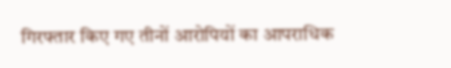गिरफ्तार किए गए तीनों आरोपियों का आपराधिक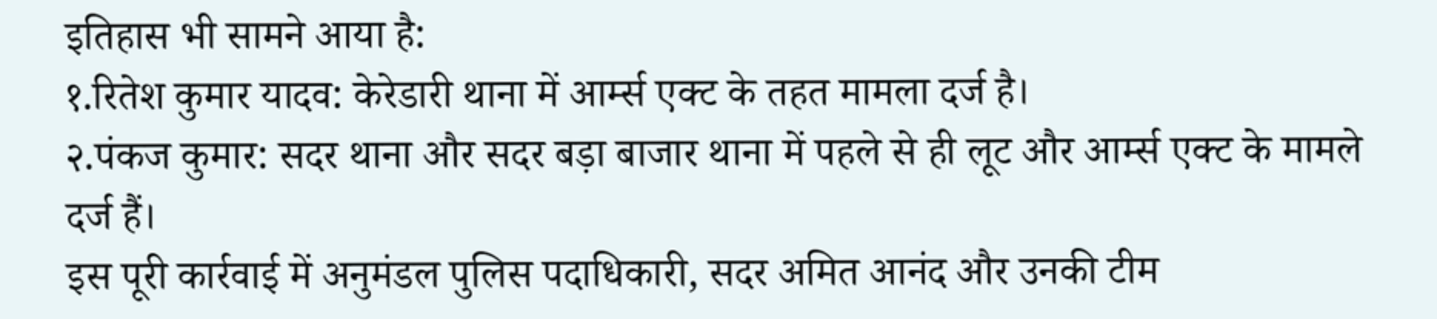इतिहास भी सामने आया है:
१.रितेश कुमार यादव: केरेडारी थाना में आर्म्स एक्ट के तहत मामला दर्ज है।
२.पंकज कुमार: सदर थाना और सदर बड़ा बाजार थाना में पहले से ही लूट और आर्म्स एक्ट के मामले दर्ज हैं।
इस पूरी कार्रवाई में अनुमंडल पुलिस पदाधिकारी, सदर अमित आनंद और उनकी टीम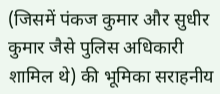(जिसमें पंकज कुमार और सुधीर कुमार जैसे पुलिस अधिकारी शामिल थे) की भूमिका सराहनीय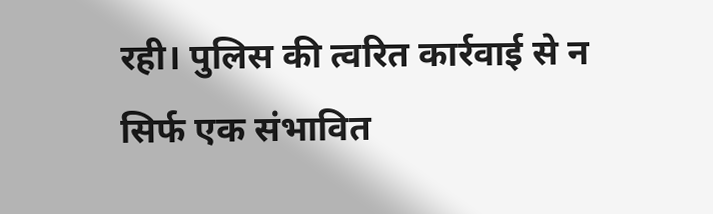रही। पुलिस की त्वरित कार्रवाई से न सिर्फ एक संभावित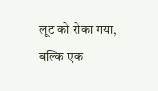लूट को रोका गया, बल्कि एक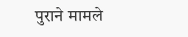पुराने मामले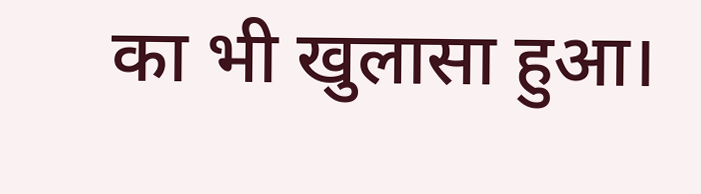का भी खुलासा हुआ।